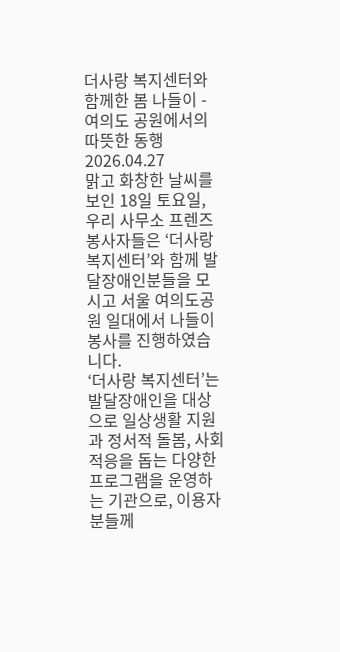더사랑 복지센터와 함께한 봄 나들이 - 여의도 공원에서의 따뜻한 동행
2026.04.27
맑고 화창한 날씨를 보인 18일 토요일, 우리 사무소 프렌즈 봉사자들은 ‘더사랑 복지센터’와 함께 발달장애인분들을 모시고 서울 여의도공원 일대에서 나들이 봉사를 진행하였습니다.
‘더사랑 복지센터’는 발달장애인을 대상으로 일상생활 지원과 정서적 돌봄, 사회 적응을 돕는 다양한 프로그램을 운영하는 기관으로, 이용자분들께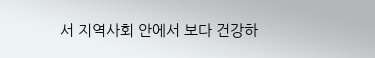서 지역사회 안에서 보다 건강하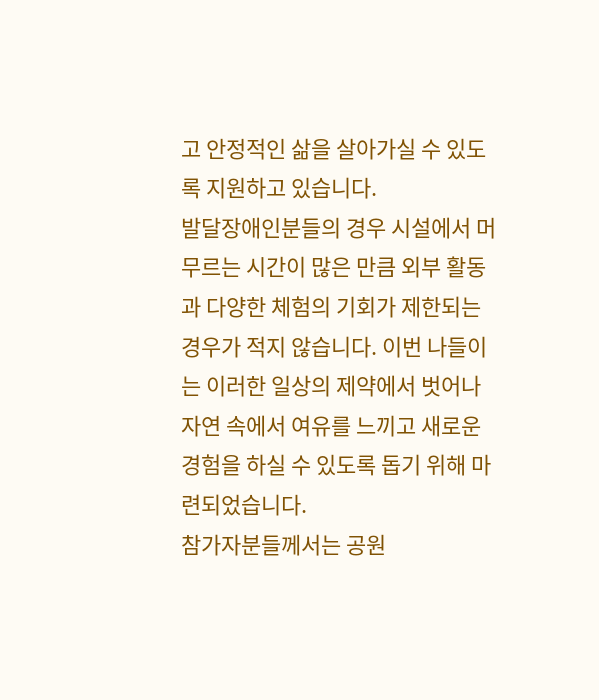고 안정적인 삶을 살아가실 수 있도록 지원하고 있습니다.
발달장애인분들의 경우 시설에서 머무르는 시간이 많은 만큼 외부 활동과 다양한 체험의 기회가 제한되는 경우가 적지 않습니다. 이번 나들이는 이러한 일상의 제약에서 벗어나 자연 속에서 여유를 느끼고 새로운 경험을 하실 수 있도록 돕기 위해 마련되었습니다.
참가자분들께서는 공원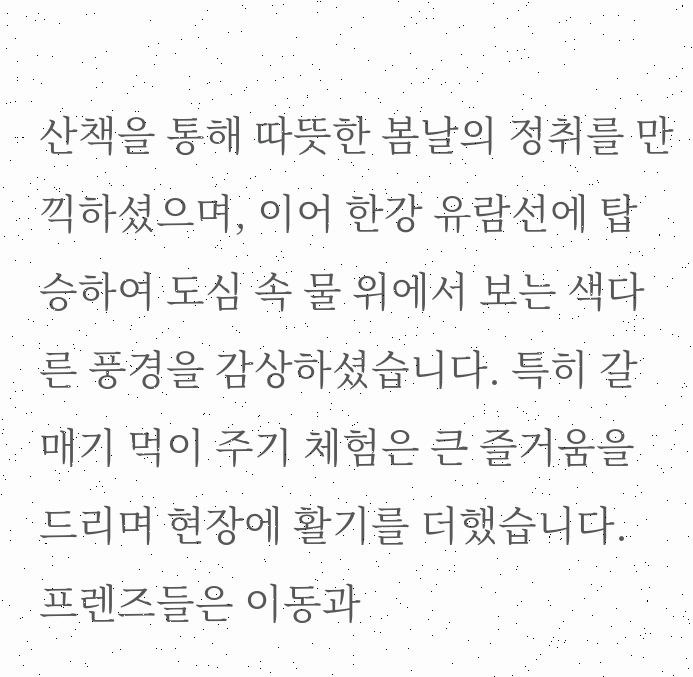산책을 통해 따뜻한 봄날의 정취를 만끽하셨으며, 이어 한강 유람선에 탑승하여 도심 속 물 위에서 보는 색다른 풍경을 감상하셨습니다. 특히 갈매기 먹이 주기 체험은 큰 즐거움을 드리며 현장에 활기를 더했습니다.
프렌즈들은 이동과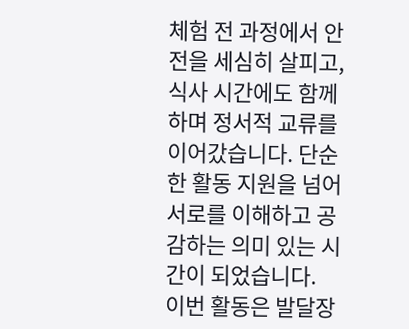체험 전 과정에서 안전을 세심히 살피고, 식사 시간에도 함께하며 정서적 교류를 이어갔습니다. 단순한 활동 지원을 넘어 서로를 이해하고 공감하는 의미 있는 시간이 되었습니다.
이번 활동은 발달장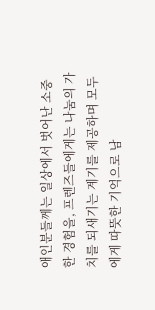애인분들께는 일상에서 벗어난 소중한 경험을, 프렌즈들에게는 나눔의 가치를 되새기는 계기를 제공하며 모두에게 따뜻한 기억으로 남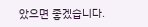았으면 좋겠습니다.